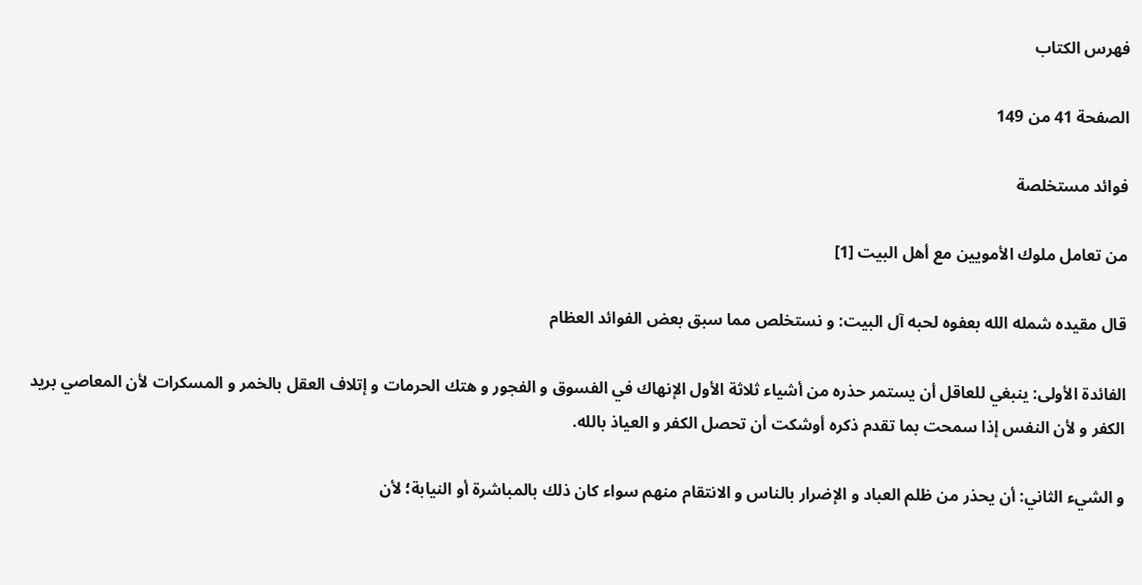فهرس الكتاب

الصفحة 41 من 149

فوائد مستخلصة

من تعامل ملوك الأمويين مع أهل البيت [1]

قال مقيده شمله الله بعفوه لحبه آل البيت: و نستخلص مما سبق بعض الفوائد العظام

الفائدة الأولى: ينبغي للعاقل أن يستمر حذره من أشياء ثلاثة الأول الإنهاك في الفسوق و الفجور و هتك الحرمات و إتلاف العقل بالخمر و المسكرات لأن المعاصي بريد الكفر و لأن النفس إذا سمحت بما تقدم ذكره أوشكت أن تحصل الكفر و العياذ بالله.

و الشيء الثاني: أن يحذر من ظلم العباد و الإضرار بالناس و الانتقام منهم سواء كان ذلك بالمباشرة أو النيابة؛ لأن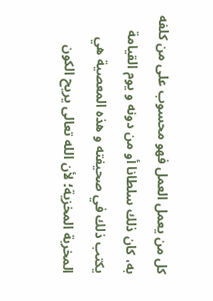كل من يعمل العمل فهو محسوب على من كلفه به، كان ذلك سلطانا أو من دونه و يوم القيامة يكتب ذلك في صحيفته و هذه المعصية هي المخربة المخزية؛ لأن الله تعالى يريح الكون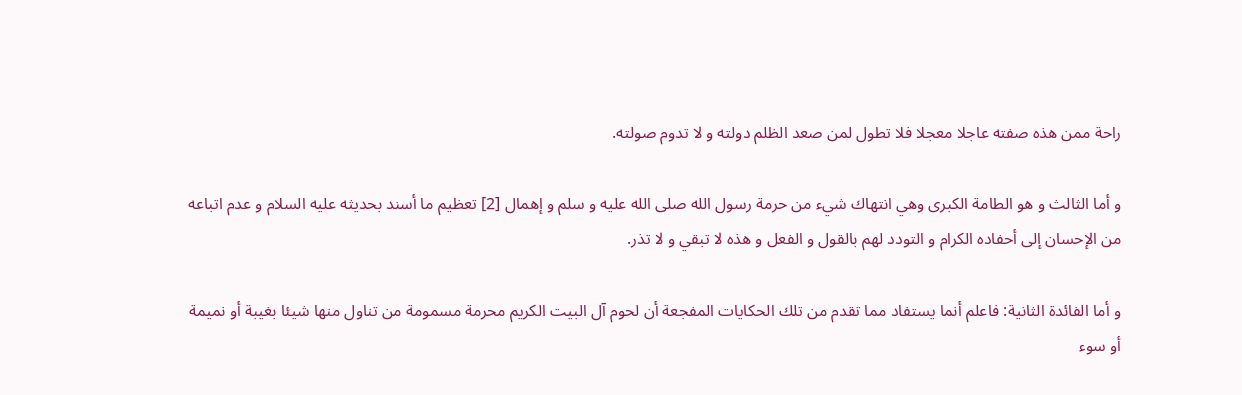راحة ممن هذه صفته عاجلا معجلا فلا تطول لمن صعد الظلم دولته و لا تدوم صولته.

و أما الثالث و هو الطامة الكبرى وهي انتهاك شيء من حرمة رسول الله صلى الله عليه و سلم و إهمال [2] تعظيم ما أسند بحديثه عليه السلام و عدم اتباعه من الإحسان إلى أحفاده الكرام و التودد لهم بالقول و الفعل و هذه لا تبقي و لا تذر.

و أما الفائدة الثانية: فاعلم أنما يستفاد مما تقدم من تلك الحكايات المفجعة أن لحوم آل البيت الكريم محرمة مسمومة من تناول منها شيئا بغيبة أو نميمة أو سوء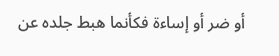أو ضر أو إساءة فكأنما هبط جلده عن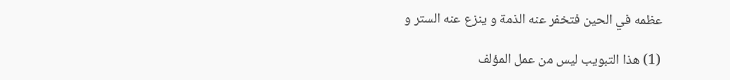عظمه في الحين فتخفر عنه الذمة و ينزع عنه الستر و

(1) هذا التبويب ليس من عمل المؤلف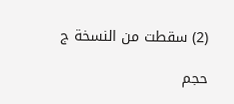(2) سقطت من النسخة ج

حجم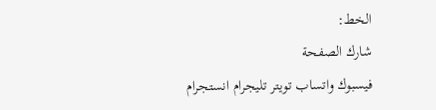الخط:
شارك الصفحة
فيسبوك واتساب تويتر تليجرام انستجرام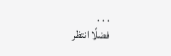. . .
فضلًا انتظر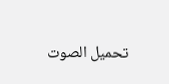تحميل الصوت